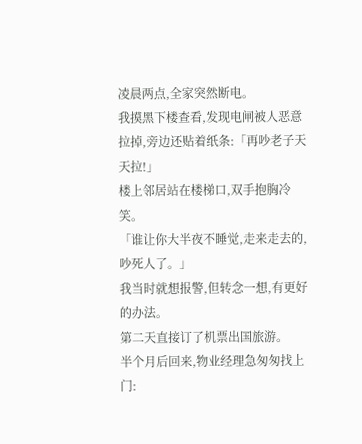凌晨两点,全家突然断电。
我摸黑下楼查看,发现电闸被人恶意拉掉,旁边还贴着纸条:「再吵老子天天拉!」
楼上邻居站在楼梯口,双手抱胸冷笑。
「谁让你大半夜不睡觉,走来走去的,吵死人了。」
我当时就想报警,但转念一想,有更好的办法。
第二天直接订了机票出国旅游。
半个月后回来,物业经理急匆匆找上门: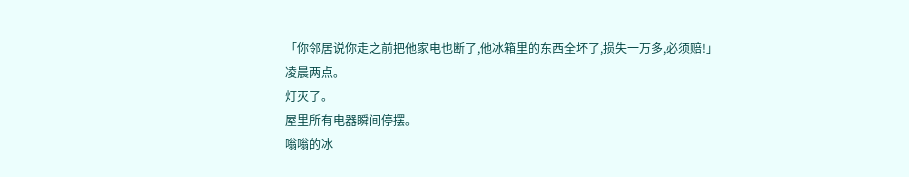「你邻居说你走之前把他家电也断了,他冰箱里的东西全坏了,损失一万多,必须赔!」
凌晨两点。
灯灭了。
屋里所有电器瞬间停摆。
嗡嗡的冰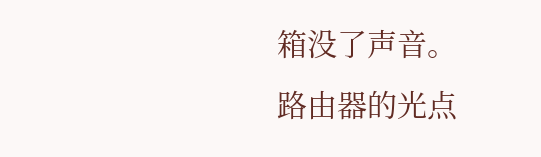箱没了声音。
路由器的光点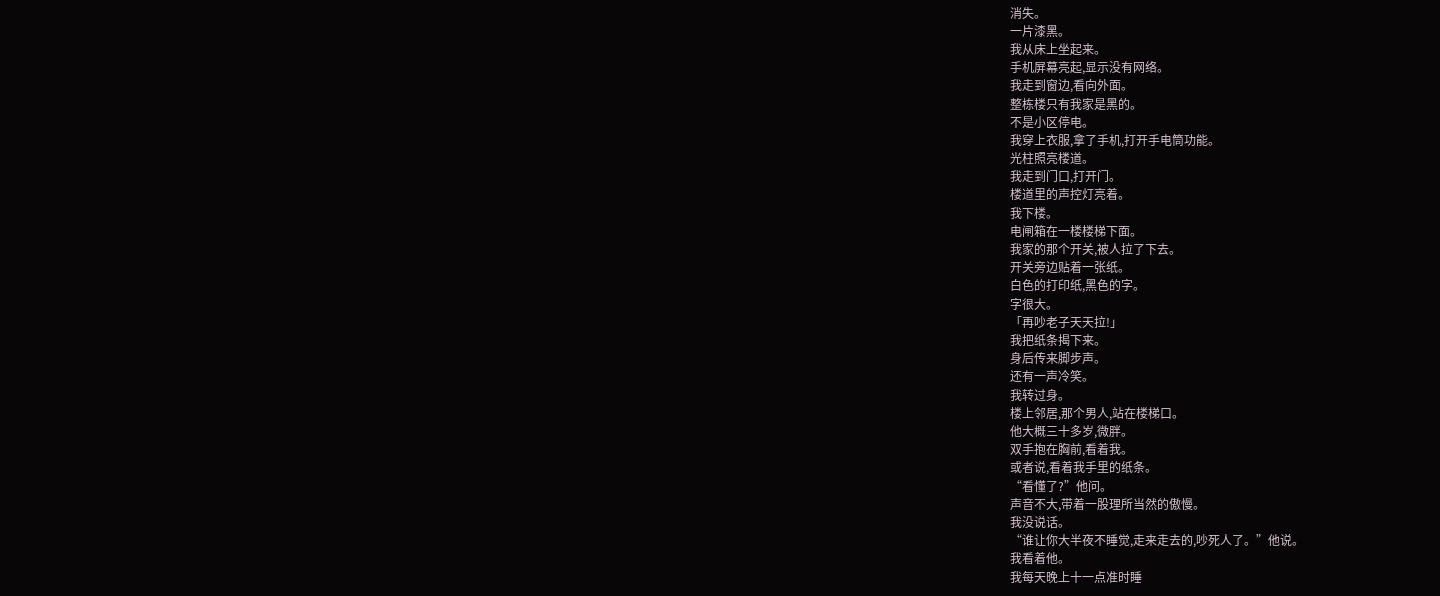消失。
一片漆黑。
我从床上坐起来。
手机屏幕亮起,显示没有网络。
我走到窗边,看向外面。
整栋楼只有我家是黑的。
不是小区停电。
我穿上衣服,拿了手机,打开手电筒功能。
光柱照亮楼道。
我走到门口,打开门。
楼道里的声控灯亮着。
我下楼。
电闸箱在一楼楼梯下面。
我家的那个开关,被人拉了下去。
开关旁边贴着一张纸。
白色的打印纸,黑色的字。
字很大。
「再吵老子天天拉!」
我把纸条揭下来。
身后传来脚步声。
还有一声冷笑。
我转过身。
楼上邻居,那个男人,站在楼梯口。
他大概三十多岁,微胖。
双手抱在胸前,看着我。
或者说,看着我手里的纸条。
“看懂了?”他问。
声音不大,带着一股理所当然的傲慢。
我没说话。
“谁让你大半夜不睡觉,走来走去的,吵死人了。”他说。
我看着他。
我每天晚上十一点准时睡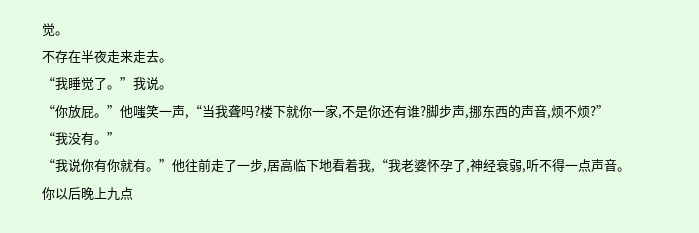觉。
不存在半夜走来走去。
“我睡觉了。”我说。
“你放屁。”他嗤笑一声,“当我聋吗?楼下就你一家,不是你还有谁?脚步声,挪东西的声音,烦不烦?”
“我没有。”
“我说你有你就有。”他往前走了一步,居高临下地看着我,“我老婆怀孕了,神经衰弱,听不得一点声音。你以后晚上九点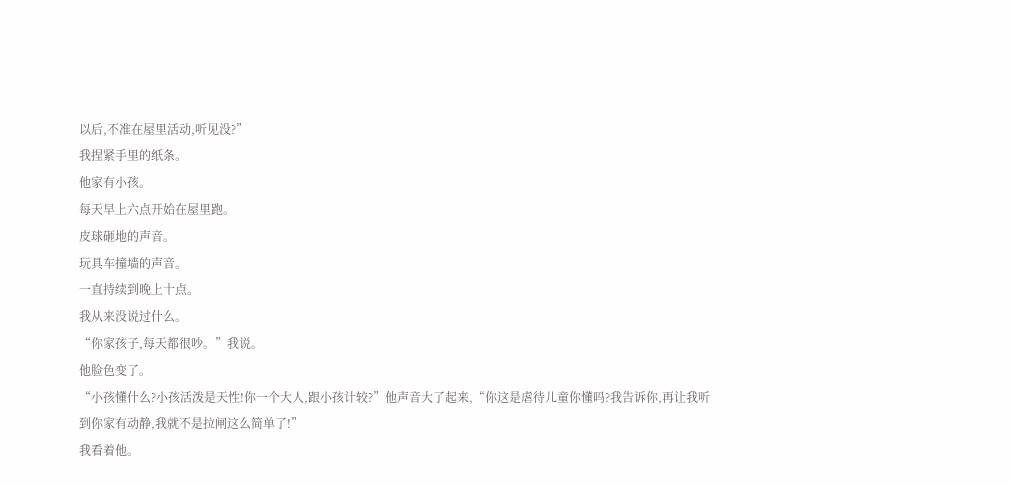以后,不准在屋里活动,听见没?”
我捏紧手里的纸条。
他家有小孩。
每天早上六点开始在屋里跑。
皮球砸地的声音。
玩具车撞墙的声音。
一直持续到晚上十点。
我从来没说过什么。
“你家孩子,每天都很吵。”我说。
他脸色变了。
“小孩懂什么?小孩活泼是天性!你一个大人,跟小孩计较?”他声音大了起来,“你这是虐待儿童你懂吗?我告诉你,再让我听到你家有动静,我就不是拉闸这么简单了!”
我看着他。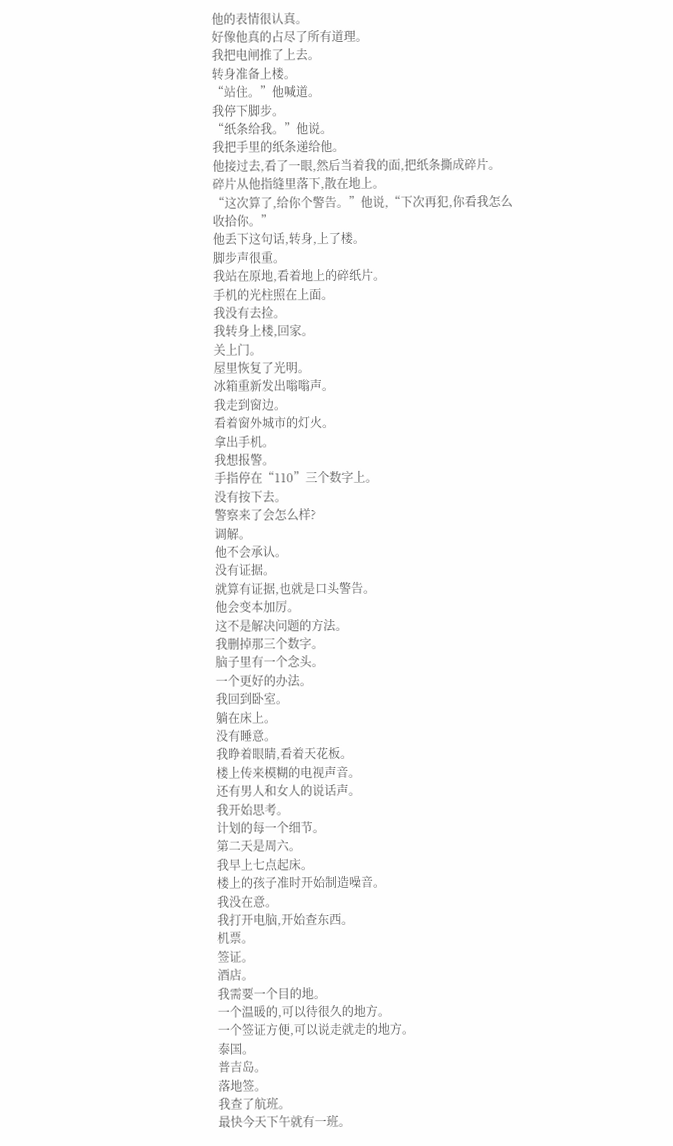他的表情很认真。
好像他真的占尽了所有道理。
我把电闸推了上去。
转身准备上楼。
“站住。”他喊道。
我停下脚步。
“纸条给我。”他说。
我把手里的纸条递给他。
他接过去,看了一眼,然后当着我的面,把纸条撕成碎片。
碎片从他指缝里落下,散在地上。
“这次算了,给你个警告。”他说,“下次再犯,你看我怎么收拾你。”
他丢下这句话,转身,上了楼。
脚步声很重。
我站在原地,看着地上的碎纸片。
手机的光柱照在上面。
我没有去捡。
我转身上楼,回家。
关上门。
屋里恢复了光明。
冰箱重新发出嗡嗡声。
我走到窗边。
看着窗外城市的灯火。
拿出手机。
我想报警。
手指停在“110”三个数字上。
没有按下去。
警察来了会怎么样?
调解。
他不会承认。
没有证据。
就算有证据,也就是口头警告。
他会变本加厉。
这不是解决问题的方法。
我删掉那三个数字。
脑子里有一个念头。
一个更好的办法。
我回到卧室。
躺在床上。
没有睡意。
我睁着眼睛,看着天花板。
楼上传来模糊的电视声音。
还有男人和女人的说话声。
我开始思考。
计划的每一个细节。
第二天是周六。
我早上七点起床。
楼上的孩子准时开始制造噪音。
我没在意。
我打开电脑,开始查东西。
机票。
签证。
酒店。
我需要一个目的地。
一个温暖的,可以待很久的地方。
一个签证方便,可以说走就走的地方。
泰国。
普吉岛。
落地签。
我查了航班。
最快今天下午就有一班。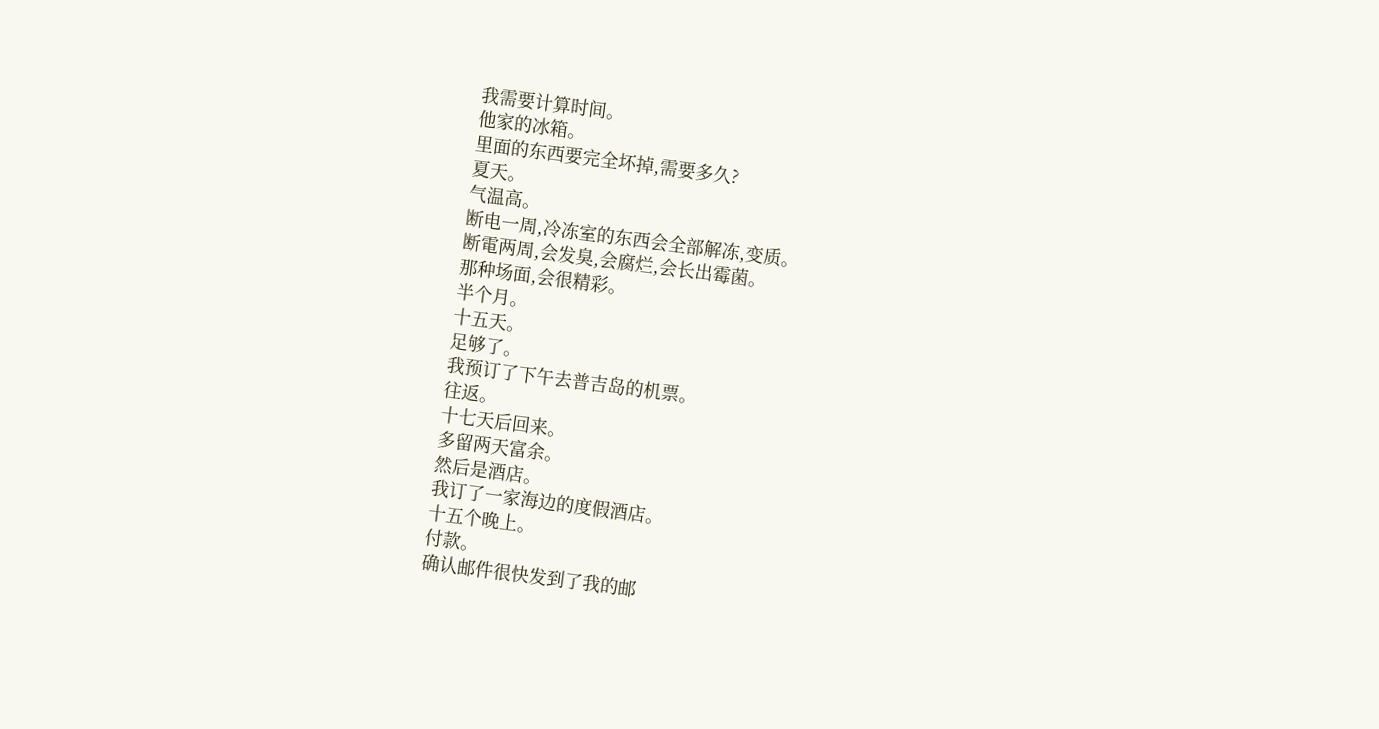我需要计算时间。
他家的冰箱。
里面的东西要完全坏掉,需要多久?
夏天。
气温高。
断电一周,冷冻室的东西会全部解冻,变质。
断電两周,会发臭,会腐烂,会长出霉菌。
那种场面,会很精彩。
半个月。
十五天。
足够了。
我预订了下午去普吉岛的机票。
往返。
十七天后回来。
多留两天富余。
然后是酒店。
我订了一家海边的度假酒店。
十五个晚上。
付款。
确认邮件很快发到了我的邮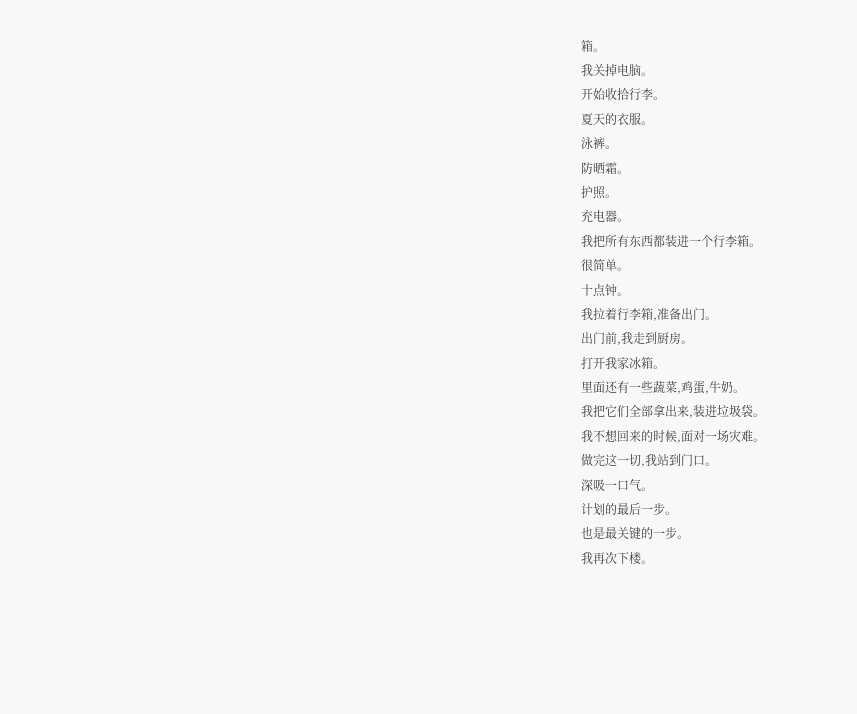箱。
我关掉电脑。
开始收拾行李。
夏天的衣服。
泳裤。
防晒霜。
护照。
充电器。
我把所有东西都装进一个行李箱。
很简单。
十点钟。
我拉着行李箱,准备出门。
出门前,我走到厨房。
打开我家冰箱。
里面还有一些蔬菜,鸡蛋,牛奶。
我把它们全部拿出来,装进垃圾袋。
我不想回来的时候,面对一场灾难。
做完这一切,我站到门口。
深吸一口气。
计划的最后一步。
也是最关键的一步。
我再次下楼。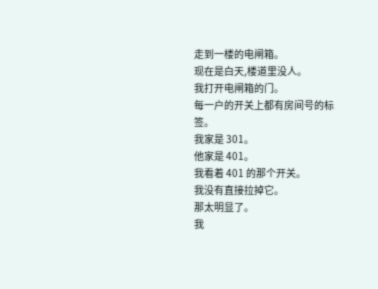走到一楼的电闸箱。
现在是白天,楼道里没人。
我打开电闸箱的门。
每一户的开关上都有房间号的标签。
我家是 301。
他家是 401。
我看着 401 的那个开关。
我没有直接拉掉它。
那太明显了。
我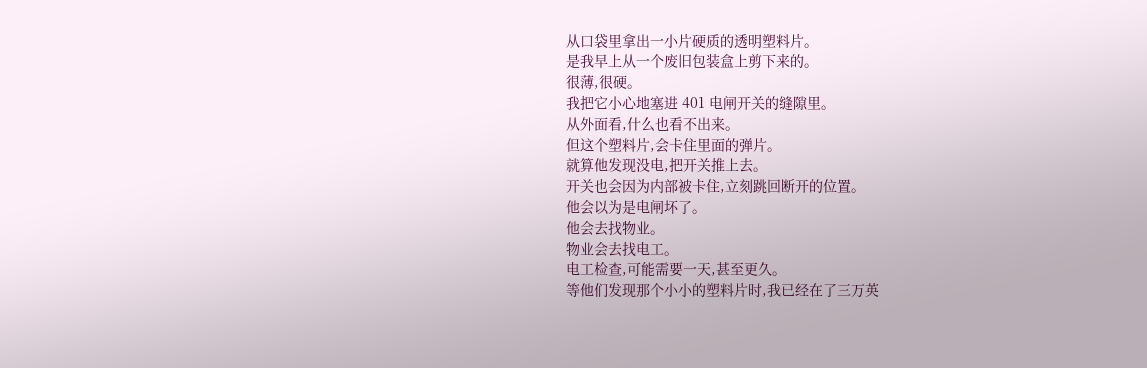从口袋里拿出一小片硬质的透明塑料片。
是我早上从一个废旧包装盒上剪下来的。
很薄,很硬。
我把它小心地塞进 401 电闸开关的缝隙里。
从外面看,什么也看不出来。
但这个塑料片,会卡住里面的弹片。
就算他发现没电,把开关推上去。
开关也会因为内部被卡住,立刻跳回断开的位置。
他会以为是电闸坏了。
他会去找物业。
物业会去找电工。
电工检查,可能需要一天,甚至更久。
等他们发现那个小小的塑料片时,我已经在了三万英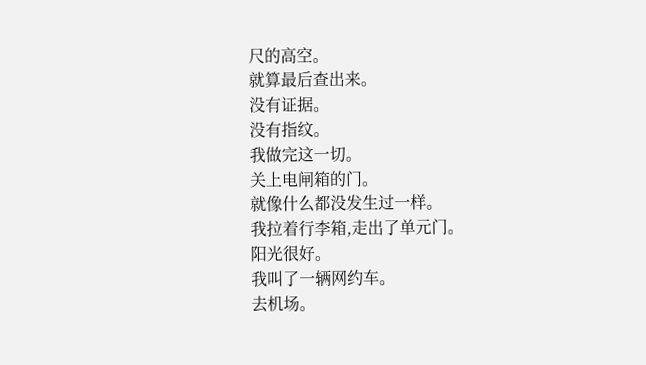尺的高空。
就算最后查出来。
没有证据。
没有指纹。
我做完这一切。
关上电闸箱的门。
就像什么都没发生过一样。
我拉着行李箱,走出了单元门。
阳光很好。
我叫了一辆网约车。
去机场。